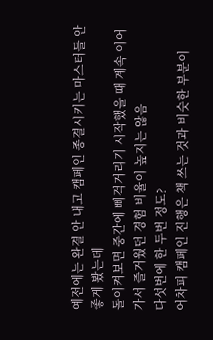예전에는 완결 안 내고 캠페인 종결시키는 마스터들 안 좋게 봤는데
돌이켜보면 중간에 삐걱거리기 시작했을 때 계속 이어가서 즐거웠던 경험 비율이 높지는 않음
다섯번에 한 두번 정도?
어차피 캠페인 진행은 책 쓰는 것과 비슷한 부분이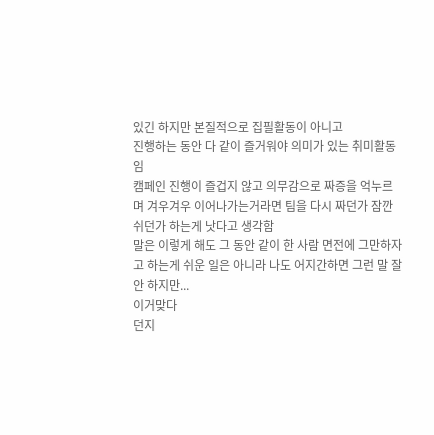있긴 하지만 본질적으로 집필활동이 아니고
진행하는 동안 다 같이 즐거워야 의미가 있는 취미활동임
캠페인 진행이 즐겁지 않고 의무감으로 짜증을 억누르며 겨우겨우 이어나가는거라면 팀을 다시 짜던가 잠깐 쉬던가 하는게 낫다고 생각함
말은 이렇게 해도 그 동안 같이 한 사람 면전에 그만하자고 하는게 쉬운 일은 아니라 나도 어지간하면 그런 말 잘 안 하지만...
이거맞다
던지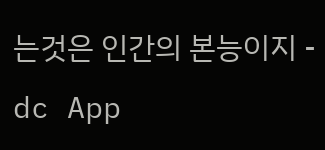는것은 인간의 본능이지 - dc App